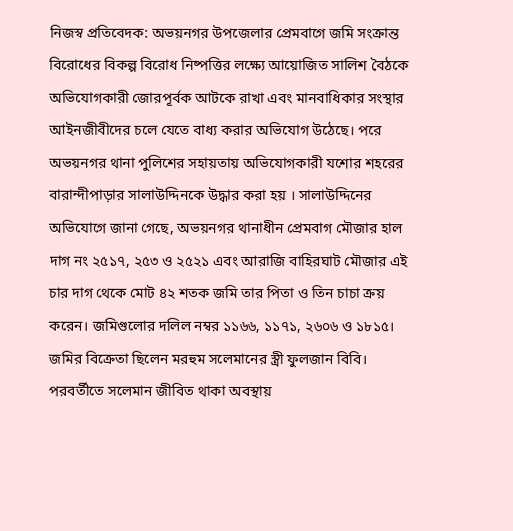নিজস্ব প্রতিবেদক: অভয়নগর উপজেলার প্রেমবাগে জমি সংক্রান্ত বিরোধের বিকল্প বিরোধ নিষ্পত্তির লক্ষ্যে আয়োজিত সালিশ বৈঠকে অভিযোগকারী জোরপূর্বক আটকে রাখা এবং মানবাধিকার সংস্থার আইনজীবীদের চলে যেতে বাধ্য করার অভিযোগ উঠেছে। পরে অভয়নগর থানা পুলিশের সহায়তায় অভিযোগকারী যশোর শহরের বারান্দীপাড়ার সালাউদ্দিনকে উদ্ধার করা হয় । সালাউদ্দিনের অভিযোগে জানা গেছে, অভয়নগর থানাধীন প্রেমবাগ মৌজার হাল দাগ নং ২৫১৭, ২৫৩ ও ২৫২১ এবং আরাজি বাহিরঘাট মৌজার এই চার দাগ থেকে মোট ৪২ শতক জমি তার পিতা ও তিন চাচা ক্রয় করেন। জমিগুলোর দলিল নম্বর ১১৬৬, ১১৭১, ২৬০৬ ও ১৮১৫। জমির বিক্রেতা ছিলেন মরহুম সলেমানের স্ত্রী ফুলজান বিবি। পরবর্তীতে সলেমান জীবিত থাকা অবস্থায়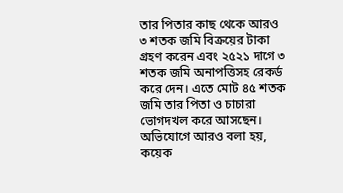তার পিতার কাছ থেকে আরও ৩ শতক জমি বিক্রয়ের টাকা গ্রহণ করেন এবং ২৫২১ দাগে ৩ শতক জমি অনাপত্তিসহ রেকর্ড করে দেন। এতে মোট ৪৫ শতক জমি তার পিতা ও চাচারা ভোগদখল করে আসছেন। অভিযোগে আরও বলা হয়, কয়েক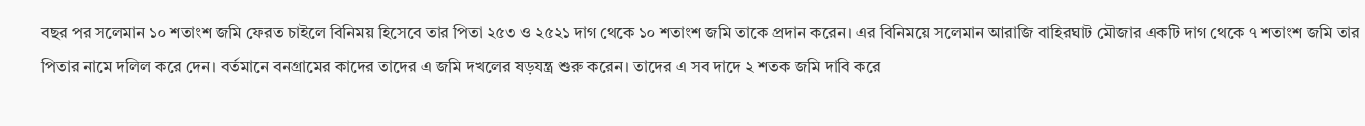বছর পর সলেমান ১০ শতাংশ জমি ফেরত চাইলে বিনিময় হিসেবে তার পিতা ২৫৩ ও ২৫২১ দাগ থেকে ১০ শতাংশ জমি তাকে প্রদান করেন। এর বিনিময়ে সলেমান আরাজি বাহিরঘাট মৌজার একটি দাগ থেকে ৭ শতাংশ জমি তার পিতার নামে দলিল করে দেন। বর্তমানে বনগ্রামের কাদের তাদের এ জমি দখলের ষড়যন্ত্র শুরু করেন। তাদের এ সব দাদে ২ শতক জমি দাবি করে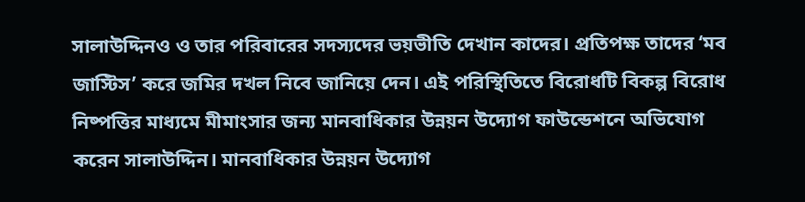সালাউদ্দিনও ও তার পরিবারের সদস্যদের ভয়ভীতি দেখান কাদের। প্রতিপক্ষ তাদের ‘মব জাস্টিস’ করে জমির দখল নিবে জানিয়ে দেন। এই পরিস্থিতিতে বিরোধটি বিকল্প বিরোধ নিষ্পত্তির মাধ্যমে মীমাংসার জন্য মানবাধিকার উন্নয়ন উদ্যোগ ফাউন্ডেশনে অভিযোগ করেন সালাউদ্দিন। মানবাধিকার উন্নয়ন উদ্যোগ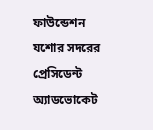ফাউন্ডেশন যশোর সদরের প্রেসিডেন্ট অ্যাডভোকেট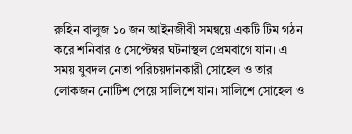রুহিন বালুজ ১০ জন আইনজীবী সমন্বয়ে একটি টিম গঠন করে শনিবার ৫ সেপ্টেম্বর ঘটনাস্থল প্রেমবাগে যান। এ সময় যুবদল নেতা পরিচয়দানকারী সোহেল ও তার লোকজন নোটিশ পেয়ে সালিশে যান। সালিশে সোহেল ও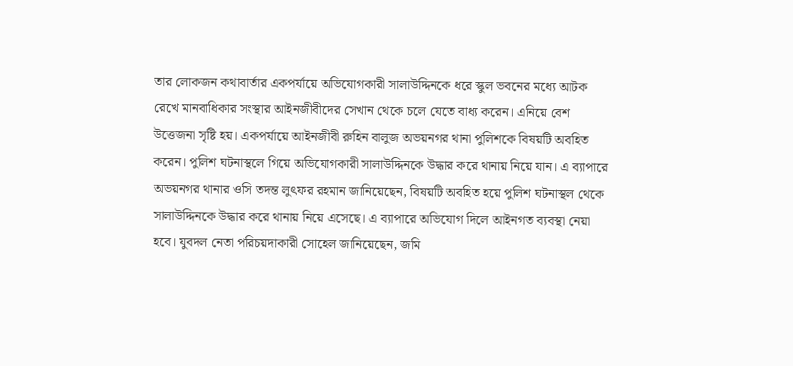তার লোকজন কথাবার্তার একপর্যায়ে অভিযোগকারী সালাউদ্দিনকে ধরে স্কুল ভবনের মধ্যে আটক রেখে মানবাধিকার সংস্থার আইনজীবীদের সেখান থেকে চলে যেতে বাধ্য করেন। এনিয়ে বেশ উত্তেজনা সৃষ্টি হয়। একপর্যায়ে আইনজীবী রুহিন বালুজ অভয়নগর থানা পুলিশকে বিষয়টি অবহিত করেন। পুলিশ ঘটনাস্থলে গিয়ে অভিযোগকারী সালাউদ্দিনকে উদ্ধার করে থানায় নিয়ে যান। এ ব্যাপারে অভয়নগর থানার ওসি তদন্ত লুৎফর রহমান জানিয়েছেন, বিষয়টি অবহিত হয়ে পুলিশ ঘটনাস্থল থেকে সালাউদ্দিনকে উদ্ধার করে থানায় নিয়ে এসেছে। এ ব্যাপারে অভিযোগ দিলে আইনগত ব্যবস্থা নেয়া হবে। যুবদল নেতা পরিচয়দাকারী সোহেল জানিয়েছেন, জমি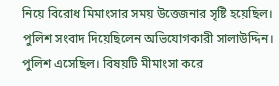নিয়ে বিরোধ মিমাংসার সময় উত্তেজনার সৃষ্টি হয়েছিল। পুলিশ সংবাদ দিয়েছিলেন অভিযোগকারী সালাউদ্দিন। পুলিশ এসেছিল। বিষয়টি মীমাংসা করে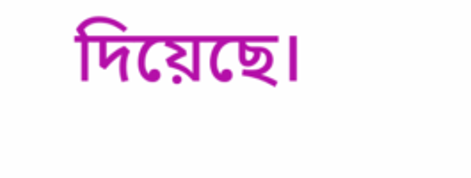দিয়েছে।